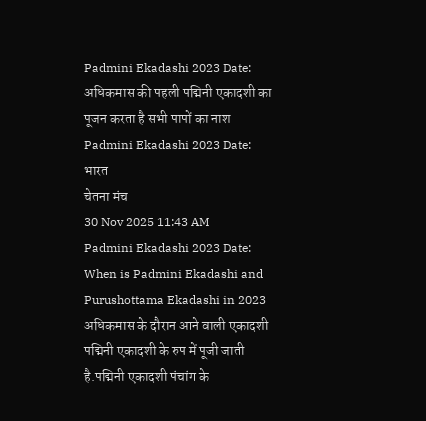Padmini Ekadashi 2023 Date: अधिकमास की पहली पद्मिनी एकादशी का पूजन करता है सभी पापों का नाश
Padmini Ekadashi 2023 Date:
भारत
चेतना मंच
30 Nov 2025 11:43 AM
Padmini Ekadashi 2023 Date: When is Padmini Ekadashi and Purushottama Ekadashi in 2023 अधिकमास के दौरान आने वाली एकादशी पद्मिनी एकादशी के रुप में पूजी जाती है.पद्मिनी एकादशी पंचांग के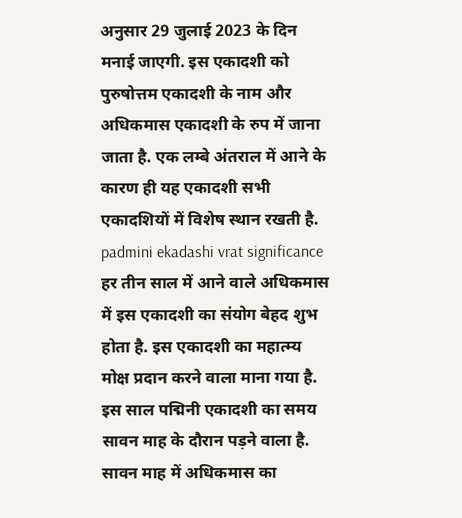अनुसार 29 जुलाई 2023 के दिन मनाई जाएगी. इस एकादशी को पुरुषोत्तम एकादशी के नाम और अधिकमास एकादशी के रुप में जाना जाता है. एक लम्बे अंतराल में आने के कारण ही यह एकादशी सभी एकादशियों में विशेष स्थान रखती है.
padmini ekadashi vrat significance हर तीन साल में आने वाले अधिकमास में इस एकादशी का संयोग बेहद शुभ होता है. इस एकादशी का महात्म्य मोक्ष प्रदान करने वाला माना गया है. इस साल पद्मिनी एकादशी का समय सावन माह के दौरान पड़ने वाला है. सावन माह में अधिकमास का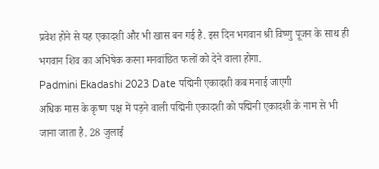प्रवेश होने से यह एकादशी और भी खास बन गई है. इस दिन भगवान श्री विष्णु पूजन के साथ ही भगवान शिव का अभिषेक करना मनवांछित फलों को देने वाला होगा.
Padmini Ekadashi 2023 Date पद्मिनी एकादशी कब मनाई जाएगी
अधिक मास के कृष्ण पक्ष में पड़ने वाली पद्मिनी एकादशी को पद्मिनी एकादशी के नाम से भी जाना जाता है. 28 जुलाई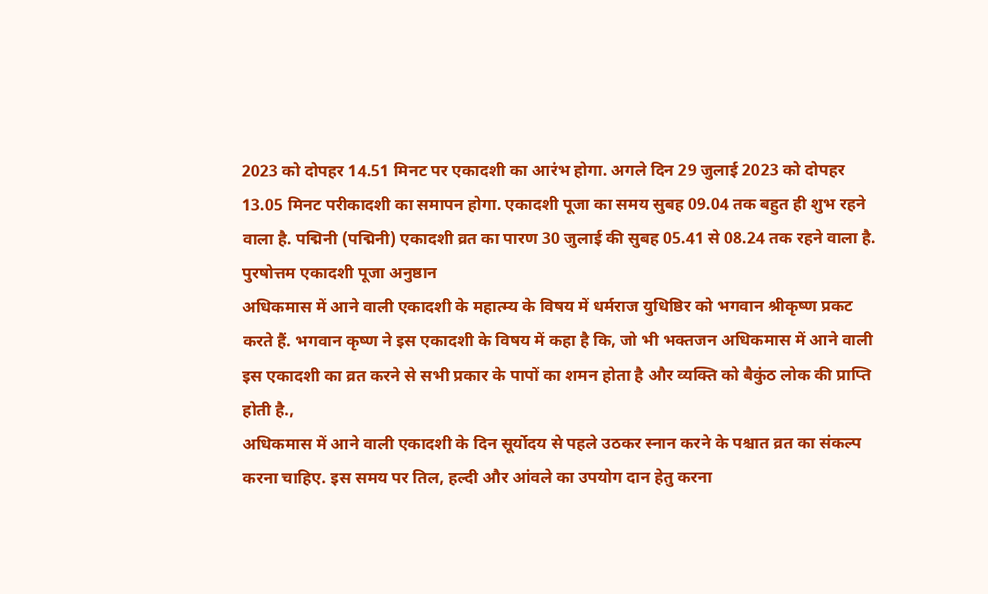2023 को दोपहर 14.51 मिनट पर एकादशी का आरंभ होगा. अगले दिन 29 जुलाई 2023 को दोपहर 13.05 मिनट परीकादशी का समापन होगा. एकादशी पूजा का समय सुबह 09.04 तक बहुत ही शुभ रहने वाला है. पद्मिनी (पद्मिनी) एकादशी व्रत का पारण 30 जुलाई की सुबह 05.41 से 08.24 तक रहने वाला है.
पुरषोत्तम एकादशी पूजा अनुष्ठान
अधिकमास में आने वाली एकादशी के महात्म्य के विषय में धर्मराज युधिष्ठिर को भगवान श्रीकृष्ण प्रकट करते हैं. भगवान कृष्ण ने इस एकादशी के विषय में कहा है कि, जो भी भक्तजन अधिकमास में आने वाली इस एकादशी का व्रत करने से सभी प्रकार के पापों का शमन होता है और व्यक्ति को बैकुंठ लोक की प्राप्ति होती है.,
अधिकमास में आने वाली एकादशी के दिन सूर्योदय से पहले उठकर स्नान करने के पश्चात व्रत का संकल्प करना चाहिए. इस समय पर तिल, हल्दी और आंवले का उपयोग दान हेतु करना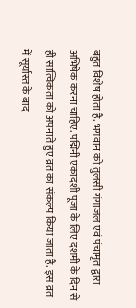बहुत विशेष होता है. भगवान को तुलसी गंगाजल एवं पंचामृत द्वारा अभिषेक करना चाहिए. पद्मिनी एकादशी पूजा के लिए दशमी के दिन से ही सात्विकता को अपनाते हुए व्रत का संकल्प किया जाता है. इस व्रत में सूर्यास्त के बाद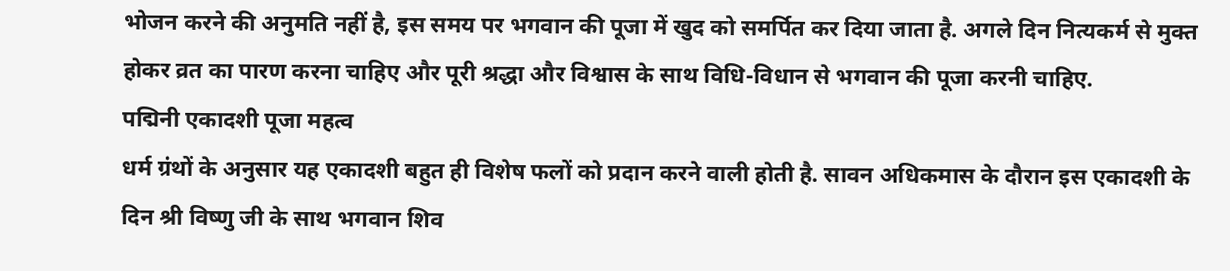भोजन करने की अनुमति नहीं है, इस समय पर भगवान की पूजा में खुद को समर्पित कर दिया जाता है. अगले दिन नित्यकर्म से मुक्त होकर व्रत का पारण करना चाहिए और पूरी श्रद्धा और विश्वास के साथ विधि-विधान से भगवान की पूजा करनी चाहिए.
पद्मिनी एकादशी पूजा महत्व
धर्म ग्रंथों के अनुसार यह एकादशी बहुत ही विशेष फलों को प्रदान करने वाली होती है. सावन अधिकमास के दौरान इस एकादशी के दिन श्री विष्णु जी के साथ भगवान शिव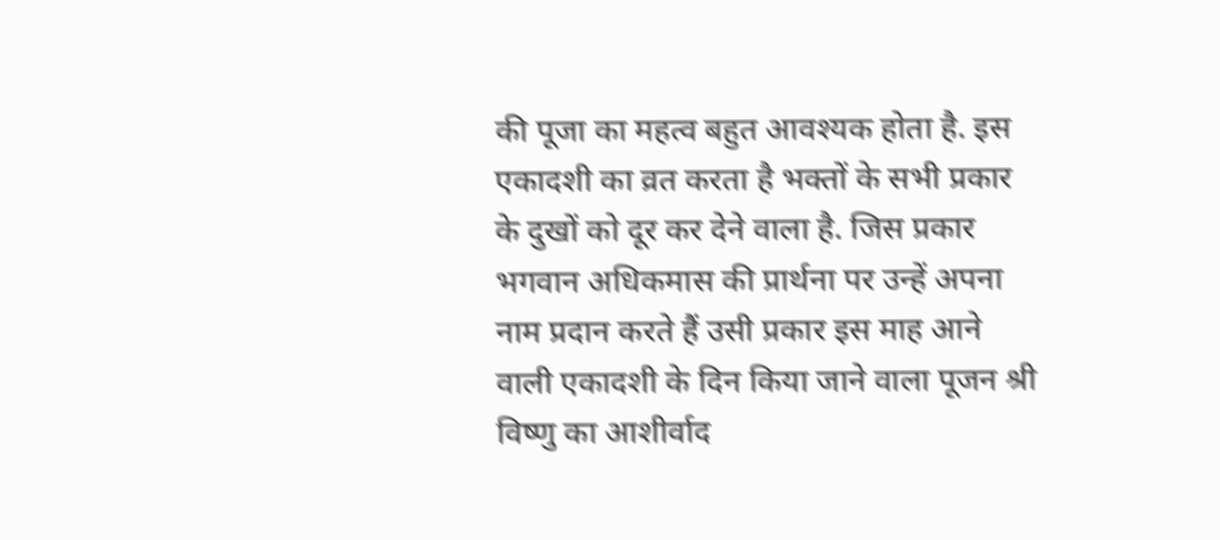की पूजा का महत्व बहुत आवश्यक होता है. इस एकादशी का व्रत करता है भक्तों के सभी प्रकार के दुखों को दूर कर देने वाला है. जिस प्रकार भगवान अधिकमास की प्रार्थना पर उन्हें अपना नाम प्रदान करते हैं उसी प्रकार इस माह आने वाली एकादशी के दिन किया जाने वाला पूजन श्री विष्णु का आशीर्वाद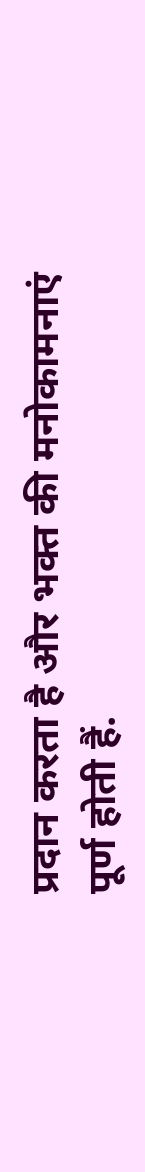प्रदान करता है और भक्त की मनोकामनाएं पूर्ण होती हैं.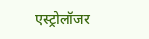एस्ट्रोलॉजर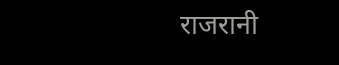राजरानी